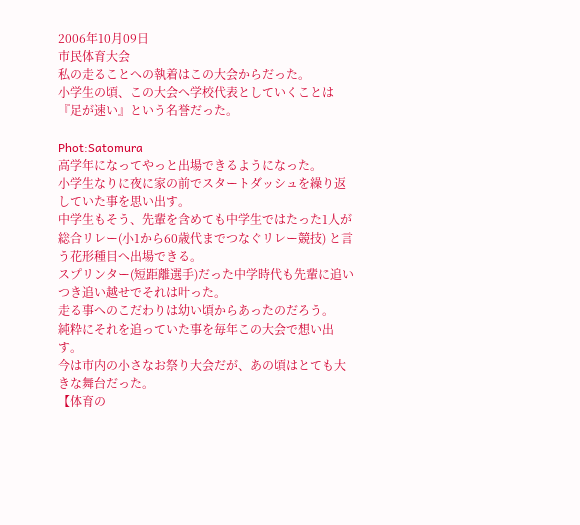2006年10月09日
市民体育大会
私の走ることへの執着はこの大会からだった。
小学生の頃、この大会へ学校代表としていくことは『足が速い』という名誉だった。

Phot:Satomura
高学年になってやっと出場できるようになった。
小学生なりに夜に家の前でスタートダッシュを繰り返していた事を思い出す。
中学生もそう、先輩を含めても中学生ではたった1人が総合リレー(小1から60歳代までつなぐリレー競技) と言う花形種目へ出場できる。
スプリンター(短距離選手)だった中学時代も先輩に追いつき追い越せでそれは叶った。
走る事へのこだわりは幼い頃からあったのだろう。
純粋にそれを追っていた事を毎年この大会で想い出す。
今は市内の小さなお祭り大会だが、あの頃はとても大きな舞台だった。
【体育の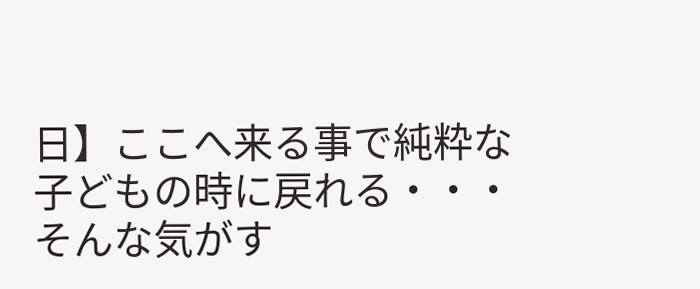日】ここへ来る事で純粋な子どもの時に戻れる・・・そんな気がす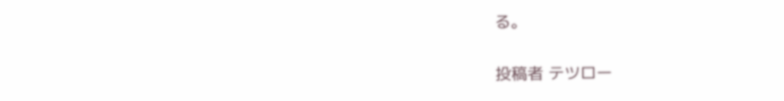る。

投稿者 テツロー